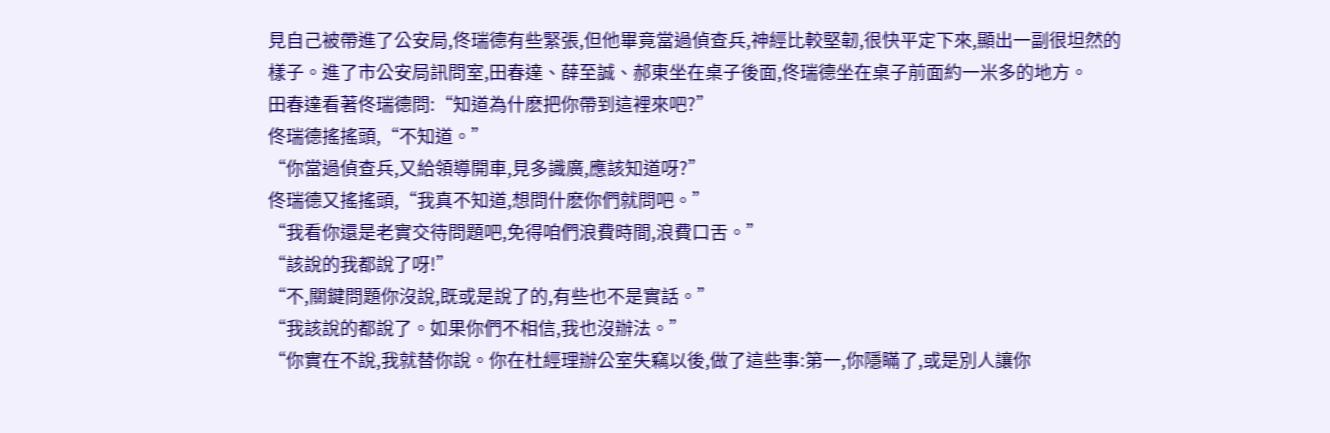見自己被帶進了公安局,佟瑞德有些緊張,但他畢竟當過偵查兵,神經比較堅韌,很快平定下來,顯出一副很坦然的樣子。進了市公安局訊問室,田春達、薛至誠、郝東坐在桌子後面,佟瑞德坐在桌子前面約一米多的地方。
田春達看著佟瑞德問:“知道為什麽把你帶到這裡來吧?”
佟瑞德搖搖頭,“不知道。”
“你當過偵查兵,又給領導開車,見多識廣,應該知道呀?”
佟瑞德又搖搖頭,“我真不知道,想問什麽你們就問吧。”
“我看你還是老實交待問題吧,免得咱們浪費時間,浪費口舌。”
“該說的我都說了呀!”
“不,關鍵問題你沒說,既或是說了的,有些也不是實話。”
“我該說的都說了。如果你們不相信,我也沒辦法。”
“你實在不說,我就替你說。你在杜經理辦公室失竊以後,做了這些事:第一,你隱瞞了,或是別人讓你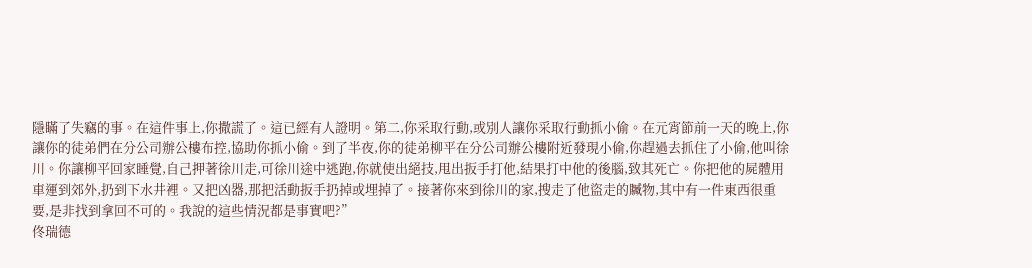隱瞞了失竊的事。在這件事上,你撒謊了。這已經有人證明。第二,你采取行動,或別人讓你采取行動抓小偷。在元宵節前一天的晚上,你讓你的徒弟們在分公司辦公樓布控,協助你抓小偷。到了半夜,你的徒弟柳平在分公司辦公樓附近發現小偷,你趕過去抓住了小偷,他叫徐川。你讓柳平回家睡覺,自己押著徐川走,可徐川途中逃跑,你就使出絕技,甩出扳手打他,結果打中他的後腦,致其死亡。你把他的屍體用車運到郊外,扔到下水井裡。又把凶器,那把活動扳手扔掉或埋掉了。接著你來到徐川的家,搜走了他盜走的贓物,其中有一件東西很重要,是非找到拿回不可的。我說的這些情況都是事實吧?”
佟瑞德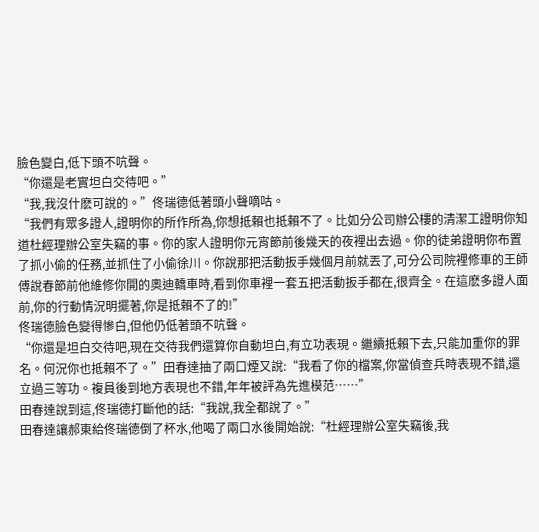臉色變白,低下頭不吭聲。
“你還是老實坦白交待吧。”
“我,我沒什麽可說的。”佟瑞德低著頭小聲嘀咕。
“我們有眾多證人,證明你的所作所為,你想抵賴也抵賴不了。比如分公司辦公樓的清潔工證明你知道杜經理辦公室失竊的事。你的家人證明你元宵節前後幾天的夜裡出去過。你的徒弟證明你布置了抓小偷的任務,並抓住了小偷徐川。你說那把活動扳手幾個月前就丟了,可分公司院裡修車的王師傅說春節前他維修你開的奧迪轎車時,看到你車裡一套五把活動扳手都在,很齊全。在這麽多證人面前,你的行動情況明擺著,你是抵賴不了的!”
佟瑞德臉色變得慘白,但他仍低著頭不吭聲。
“你還是坦白交待吧,現在交待我們還算你自動坦白,有立功表現。繼續抵賴下去,只能加重你的罪名。何況你也抵賴不了。”田春達抽了兩口煙又說:“我看了你的檔案,你當偵查兵時表現不錯,還立過三等功。複員後到地方表現也不錯,年年被評為先進模范……”
田春達說到這,佟瑞德打斷他的話:“我說,我全都說了。”
田春達讓郝東給佟瑞德倒了杯水,他喝了兩口水後開始說:“杜經理辦公室失竊後,我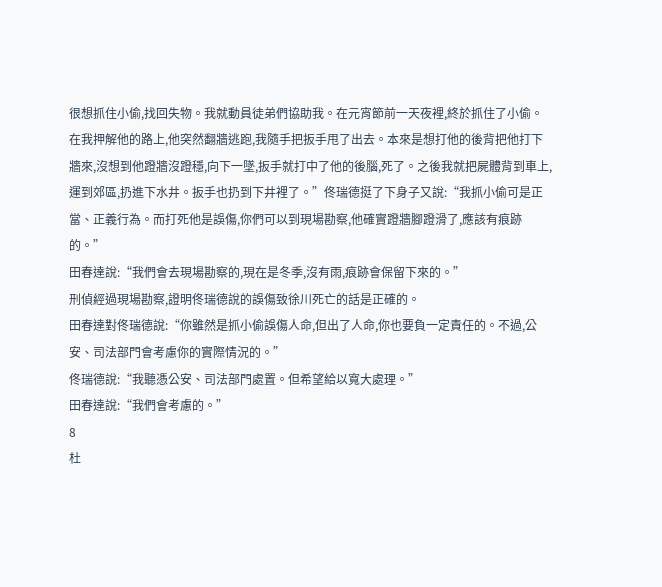很想抓住小偷,找回失物。我就動員徒弟們協助我。在元宵節前一天夜裡,終於抓住了小偷。在我押解他的路上,他突然翻牆逃跑,我隨手把扳手甩了出去。本來是想打他的後背把他打下牆來,沒想到他蹬牆沒蹬穩,向下一墜,扳手就打中了他的後腦,死了。之後我就把屍體背到車上,運到郊區,扔進下水井。扳手也扔到下井裡了。”佟瑞德挺了下身子又說:“我抓小偷可是正當、正義行為。而打死他是誤傷,你們可以到現場勘察,他確實蹬牆腳蹬滑了,應該有痕跡的。”
田春達說:“我們會去現場勘察的,現在是冬季,沒有雨,痕跡會保留下來的。”
刑偵經過現場勘察,證明佟瑞德說的誤傷致徐川死亡的話是正確的。
田春達對佟瑞德說:“你雖然是抓小偷誤傷人命,但出了人命,你也要負一定責任的。不過,公安、司法部門會考慮你的實際情況的。”
佟瑞德說:“我聽憑公安、司法部門處置。但希望給以寬大處理。”
田春達說:“我們會考慮的。”
8
杜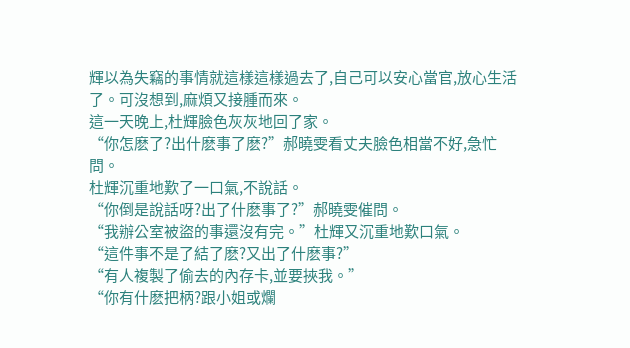輝以為失竊的事情就這樣這樣過去了,自己可以安心當官,放心生活了。可沒想到,麻煩又接腫而來。
這一天晚上,杜輝臉色灰灰地回了家。
“你怎麽了?出什麽事了麽?”郝曉雯看丈夫臉色相當不好,急忙問。
杜輝沉重地歎了一口氣,不說話。
“你倒是說話呀?出了什麽事了?”郝曉雯催問。
“我辦公室被盜的事還沒有完。”杜輝又沉重地歎口氣。
“這件事不是了結了麽?又出了什麽事?”
“有人複製了偷去的內存卡,並要挾我。”
“你有什麽把柄?跟小姐或爛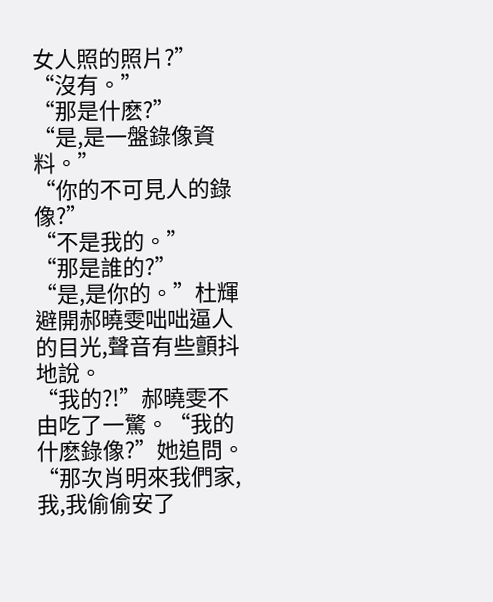女人照的照片?”
“沒有。”
“那是什麽?”
“是,是一盤錄像資料。”
“你的不可見人的錄像?”
“不是我的。”
“那是誰的?”
“是,是你的。”杜輝避開郝曉雯咄咄逼人的目光,聲音有些顫抖地說。
“我的?!”郝曉雯不由吃了一驚。“我的什麽錄像?”她追問。
“那次肖明來我們家,我,我偷偷安了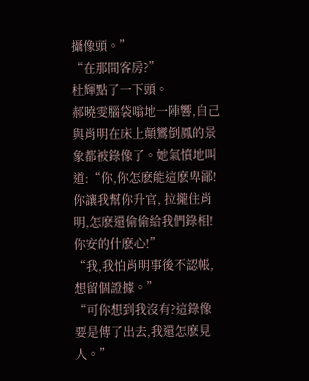攝像頭。”
“在那間客房?”
杜輝點了一下頭。
郝曉雯腦袋嗡地一陣響,自己與肖明在床上顛鸞倒鳳的景象都被錄像了。她氣憤地叫道:“你,你怎麽能這麽卑鄙!你讓我幫你升官, 拉攏住肖明,怎麽還偷偷給我們錄相!你安的什麽心!”
“我,我怕肖明事後不認帳,想留個證據。”
“可你想到我沒有?這錄像要是傳了出去,我還怎麽見人。”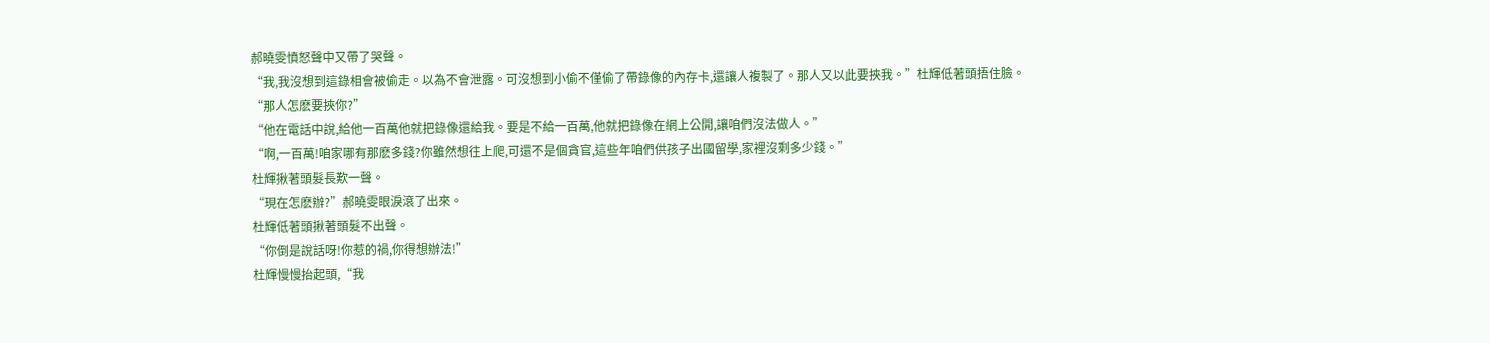郝曉雯憤怒聲中又帶了哭聲。
“我,我沒想到這錄相會被偷走。以為不會泄露。可沒想到小偷不僅偷了帶錄像的內存卡,還讓人複製了。那人又以此要挾我。”杜輝低著頭捂住臉。
“那人怎麽要挾你?”
“他在電話中說,給他一百萬他就把錄像還給我。要是不給一百萬,他就把錄像在網上公開,讓咱們沒法做人。”
“啊,一百萬!咱家哪有那麽多錢?你雖然想往上爬,可還不是個貪官,這些年咱們供孩子出國留學,家裡沒剩多少錢。”
杜輝揪著頭髮長歎一聲。
“現在怎麽辦?”郝曉雯眼淚滾了出來。
杜輝低著頭揪著頭髮不出聲。
“你倒是說話呀!你惹的禍,你得想辦法!”
杜輝慢慢抬起頭,“我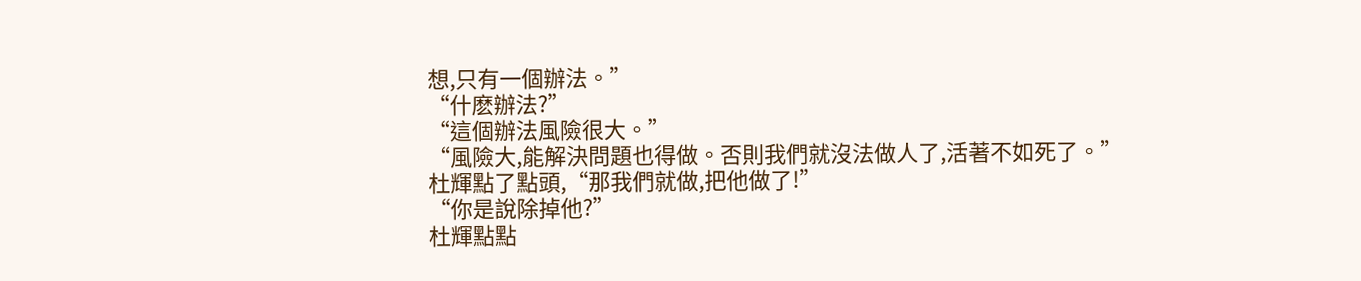想,只有一個辦法。”
“什麽辦法?”
“這個辦法風險很大。”
“風險大,能解決問題也得做。否則我們就沒法做人了,活著不如死了。”
杜輝點了點頭,“那我們就做,把他做了!”
“你是說除掉他?”
杜輝點點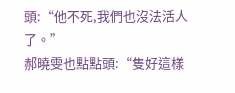頭:“他不死,我們也沒法活人了。”
郝曉雯也點點頭:“隻好這樣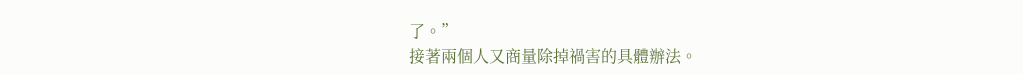了。”
接著兩個人又商量除掉禍害的具體辦法。